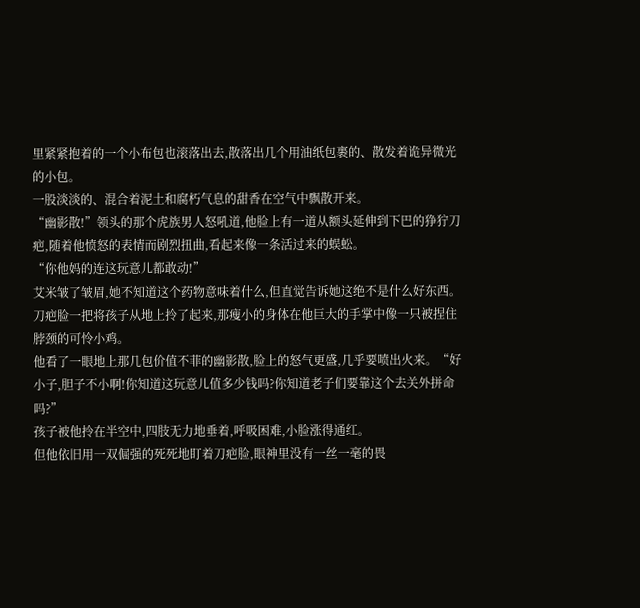里紧紧抱着的一个小布包也滚落出去,散落出几个用油纸包裹的、散发着诡异微光的小包。
一股淡淡的、混合着泥土和腐朽气息的甜香在空气中飘散开来。
“幽影散!”领头的那个虎族男人怒吼道,他脸上有一道从额头延伸到下巴的狰狞刀疤,随着他愤怒的表情而剧烈扭曲,看起来像一条活过来的蜈蚣。
“你他妈的连这玩意儿都敢动!”
艾米皱了皱眉,她不知道这个药物意味着什么,但直觉告诉她这绝不是什么好东西。
刀疤脸一把将孩子从地上拎了起来,那瘦小的身体在他巨大的手掌中像一只被捏住脖颈的可怜小鸡。
他看了一眼地上那几包价值不菲的幽影散,脸上的怒气更盛,几乎要喷出火来。“好小子,胆子不小啊!你知道这玩意儿值多少钱吗?你知道老子们要靠这个去关外拼命吗?”
孩子被他拎在半空中,四肢无力地垂着,呼吸困难,小脸涨得通红。
但他依旧用一双倔强的死死地盯着刀疤脸,眼神里没有一丝一毫的畏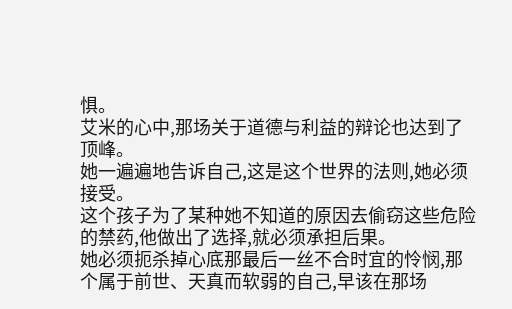惧。
艾米的心中,那场关于道德与利益的辩论也达到了顶峰。
她一遍遍地告诉自己,这是这个世界的法则,她必须接受。
这个孩子为了某种她不知道的原因去偷窃这些危险的禁药,他做出了选择,就必须承担后果。
她必须扼杀掉心底那最后一丝不合时宜的怜悯,那个属于前世、天真而软弱的自己,早该在那场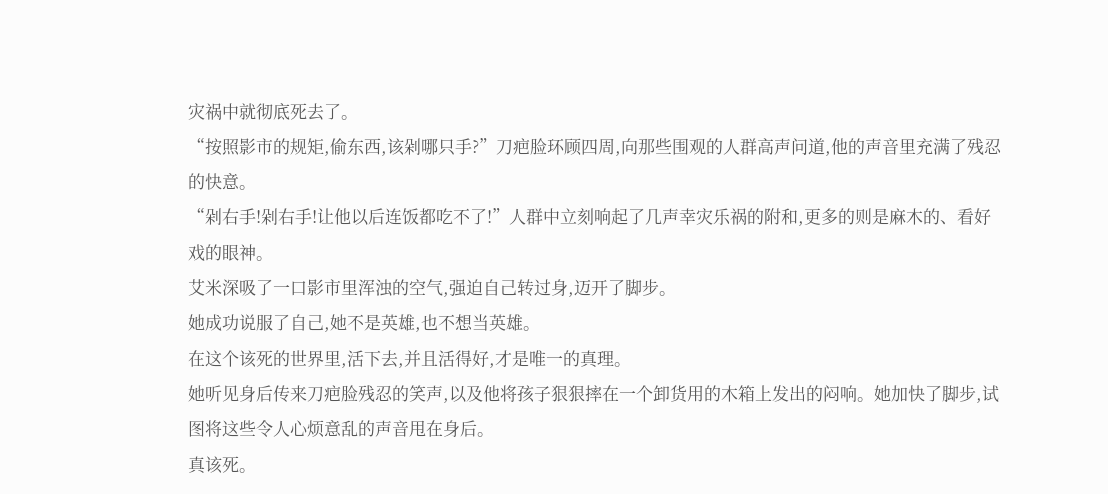灾祸中就彻底死去了。
“按照影市的规矩,偷东西,该剁哪只手?”刀疤脸环顾四周,向那些围观的人群高声问道,他的声音里充满了残忍的快意。
“剁右手!剁右手!让他以后连饭都吃不了!”人群中立刻响起了几声幸灾乐祸的附和,更多的则是麻木的、看好戏的眼神。
艾米深吸了一口影市里浑浊的空气,强迫自己转过身,迈开了脚步。
她成功说服了自己,她不是英雄,也不想当英雄。
在这个该死的世界里,活下去,并且活得好,才是唯一的真理。
她听见身后传来刀疤脸残忍的笑声,以及他将孩子狠狠摔在一个卸货用的木箱上发出的闷响。她加快了脚步,试图将这些令人心烦意乱的声音甩在身后。
真该死。